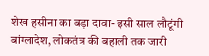शेख हसीना का बड़ा दावा- इसी साल लौटूंगी बांग्लादेश, लोकतंत्र की बहाली तक जारी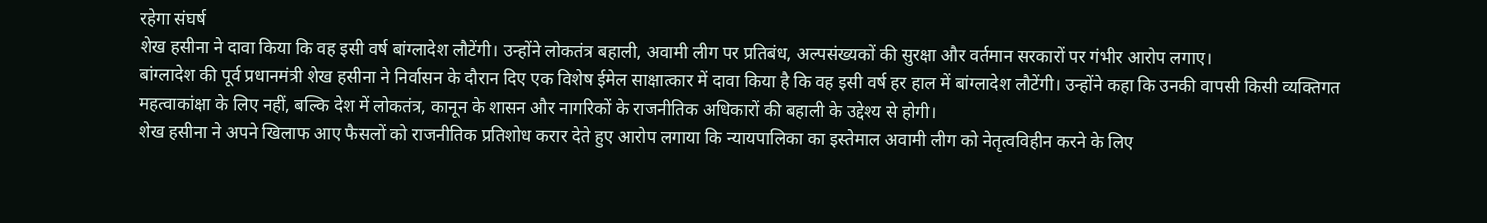रहेगा संघर्ष
शेख हसीना ने दावा किया कि वह इसी वर्ष बांग्लादेश लौटेंगी। उन्होंने लोकतंत्र बहाली, अवामी लीग पर प्रतिबंध, अल्पसंख्यकों की सुरक्षा और वर्तमान सरकारों पर गंभीर आरोप लगाए।
बांग्लादेश की पूर्व प्रधानमंत्री शेख हसीना ने निर्वासन के दौरान दिए एक विशेष ईमेल साक्षात्कार में दावा किया है कि वह इसी वर्ष हर हाल में बांग्लादेश लौटेंगी। उन्होंने कहा कि उनकी वापसी किसी व्यक्तिगत महत्वाकांक्षा के लिए नहीं, बल्कि देश में लोकतंत्र, कानून के शासन और नागरिकों के राजनीतिक अधिकारों की बहाली के उद्देश्य से होगी।
शेख हसीना ने अपने खिलाफ आए फैसलों को राजनीतिक प्रतिशोध करार देते हुए आरोप लगाया कि न्यायपालिका का इस्तेमाल अवामी लीग को नेतृत्वविहीन करने के लिए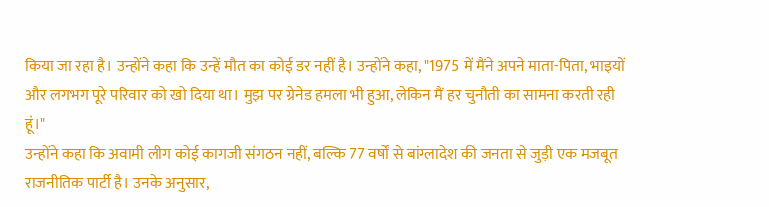किया जा रहा है। उन्होंने कहा कि उन्हें मौत का कोई डर नहीं है। उन्होंने कहा, "1975 में मैंने अपने माता-पिता, भाइयों और लगभग पूरे परिवार को खो दिया था। मुझ पर ग्रेनेड हमला भी हुआ, लेकिन मैं हर चुनौती का सामना करती रही हूं।"
उन्होंने कहा कि अवामी लीग कोई कागजी संगठन नहीं, बल्कि 77 वर्षों से बांग्लादेश की जनता से जुड़ी एक मजबूत राजनीतिक पार्टी है। उनके अनुसार,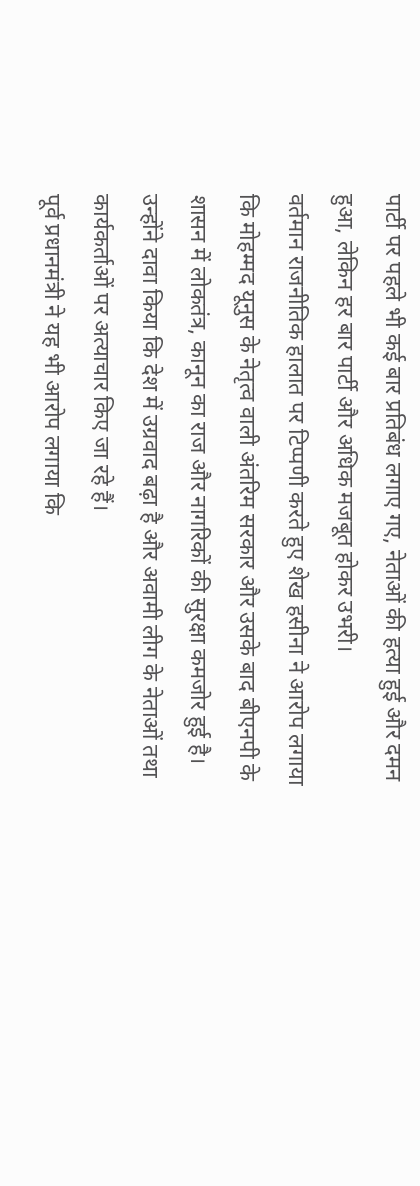पार्टी पर पहले भी कई बार प्रतिबंध लगाए गए, नेताओं की हत्या हुई और दमन हुआ, लेकिन हर बार पार्टी और अधिक मजबूत होकर उभरी।
वर्तमान राजनीतिक हालात पर टिप्पणी करते हुए शेख हसीना ने आरोप लगाया कि मोहम्मद यूनुस के नेतृत्व वाली अंतरिम सरकार और उसके बाद बीएनपी के शासन में लोकतंत्र, कानून का राज और नागरिकों की सुरक्षा कमजोर हुई है। उन्होंने दावा किया कि देश में उग्रवाद बढ़ा है और अवामी लीग के नेताओं तथा कार्यकर्ताओं पर अत्याचार किए जा रहे हैं।
पूर्व प्रधानमंत्री ने यह भी आरोप लगाया कि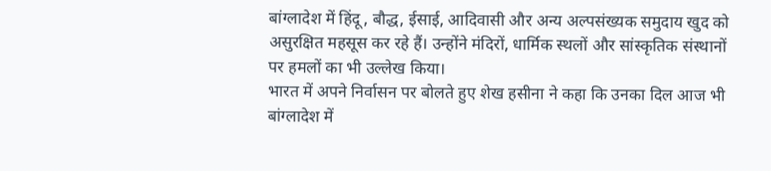बांग्लादेश में हिंदू, बौद्ध, ईसाई, आदिवासी और अन्य अल्पसंख्यक समुदाय खुद को असुरक्षित महसूस कर रहे हैं। उन्होंने मंदिरों, धार्मिक स्थलों और सांस्कृतिक संस्थानों पर हमलों का भी उल्लेख किया।
भारत में अपने निर्वासन पर बोलते हुए शेख हसीना ने कहा कि उनका दिल आज भी बांग्लादेश में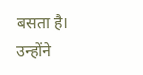बसता है। उन्होंने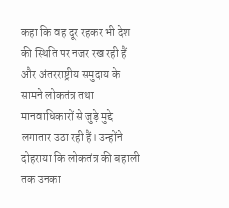कहा कि वह दूर रहकर भी देश की स्थिति पर नजर रख रही हैं और अंतरराष्ट्रीय समुदाय के सामने लोकतंत्र तथा मानवाधिकारों से जुड़े मुद्दे लगातार उठा रही हैं। उन्होंने दोहराया कि लोकतंत्र की बहाली तक उनका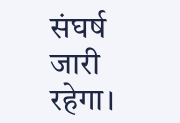संघर्ष जारी रहेगा।